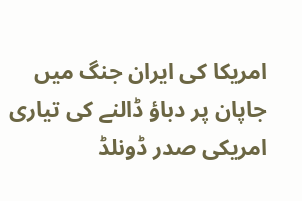امریکا کی ایران جنگ میں جاپان پر دباؤ ڈالنے کی تیاری
امریکی صدر ڈونلڈ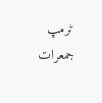ٹرمپ جمعرات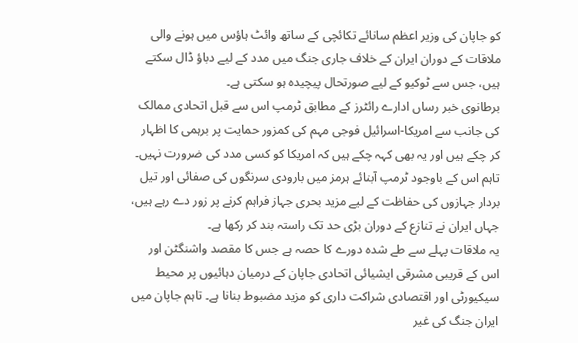کو جاپان کی وزیر اعظم سانائے تکائچی کے ساتھ وائٹ ہاؤس میں ہونے والی ملاقات کے دوران ایران کے خلاف جاری جنگ میں مدد کے لیے دباؤ ڈال سکتے ہیں، جس سے ٹوکیو کے لیے صورتحال پیچیدہ ہو سکتی ہے۔
برطانوی خبر رساں ادارے رائٹرز کے مطابق ٹرمپ اس سے قبل اتحادی ممالک کی جانب سے امریکا-اسرائیل فوجی مہم کی کمزور حمایت پر برہمی کا اظہار کر چکے ہیں اور یہ بھی کہہ چکے ہیں کہ امریکا کو کسی مدد کی ضرورت نہیں۔
تاہم اس کے باوجود ٹرمپ آبنائے ہرمز میں بارودی سرنگوں کی صفائی اور تیل بردار جہازوں کی حفاظت کے لیے مزید بحری جہاز فراہم کرنے پر زور دے رہے ہیں، جہاں ایران نے تنازع کے دوران بڑی حد تک راستہ بند کر رکھا ہے۔
یہ ملاقات پہلے سے طے شدہ دورے کا حصہ ہے جس کا مقصد واشنگٹن اور اس کے قریبی مشرقی ایشیائی اتحادی جاپان کے درمیان دہائیوں پر محیط سیکیورٹی اور اقتصادی شراکت داری کو مزید مضبوط بنانا ہے۔ تاہم جاپان میں ایران جنگ کی غیر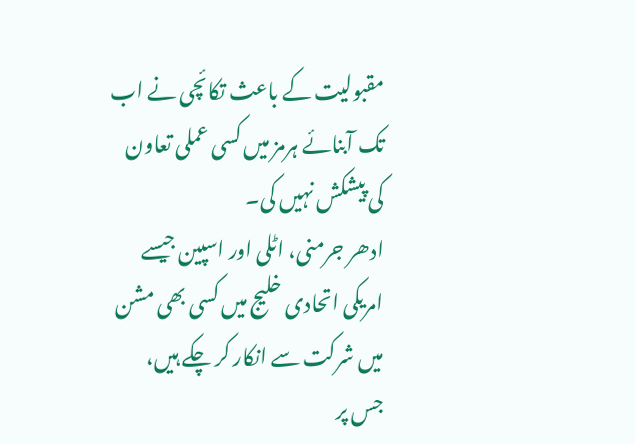مقبولیت کے باعث تکائچی نے اب تک آبنائے ہرمز میں کسی عملی تعاون کی پیشکش نہیں کی۔
ادھر جرمنی، اٹلی اور اسپین جیسے امریکی اتحادی خلیج میں کسی بھی مشن میں شرکت سے انکار کر چکے ہیں، جس پر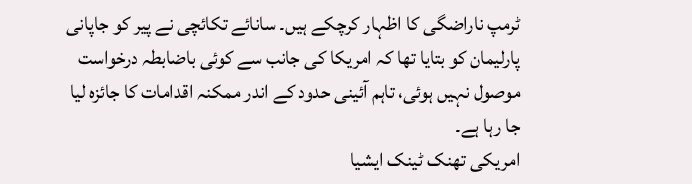ٹرمپ ناراضگی کا اظہار کرچکے ہیں۔ سانائے تکائچی نے پیر کو جاپانی پارلیمان کو بتایا تھا کہ امریکا کی جانب سے کوئی باضابطہ درخواست موصول نہیں ہوئی، تاہم آئینی حدود کے اندر ممکنہ اقدامات کا جائزہ لیا جا رہا ہے۔
امریکی تھنک ٹینک ایشیا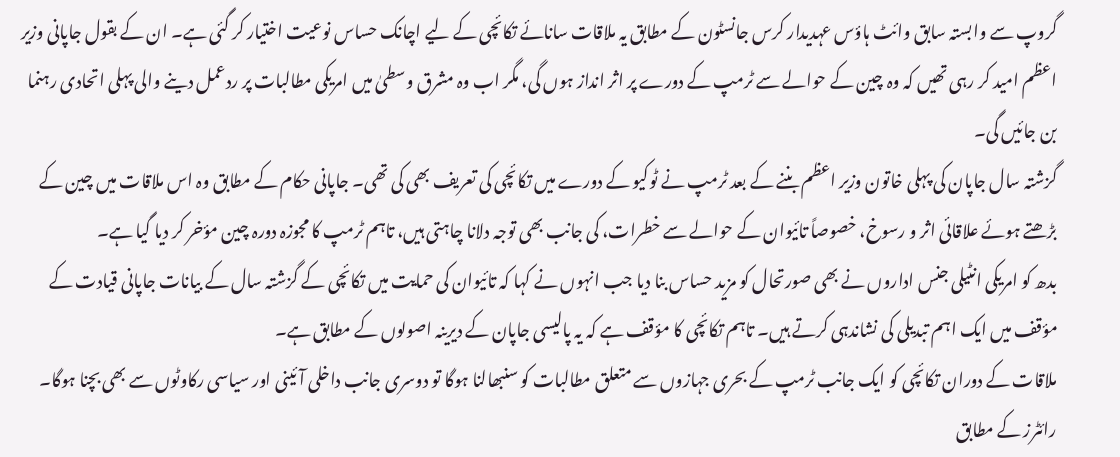گروپ سے وابستہ سابق وائٹ ہاؤس عہدیدار کرس جانسٹون کے مطابق یہ ملاقات سانائے تکائچی کے لیے اچانک حساس نوعیت اختیار کر گئی ہے۔ ان کے بقول جاپانی وزیر اعظم امید کر رہی تھیں کہ وہ چین کے حوالے سے ٹرمپ کے دورے پر اثر انداز ہوں گی، مگر اب وہ مشرق وسطیٰ میں امریکی مطالبات پر ردعمل دینے والی پہلی اتحادی رہنما بن جائیں گی۔
گزشتہ سال جاپان کی پہلی خاتون وزیر اعظم بننے کے بعد ٹرمپ نے ٹوکیو کے دورے میں تکائچی کی تعریف بھی کی تھی۔ جاپانی حکام کے مطابق وہ اس ملاقات میں چین کے بڑھتے ہوئے علاقائی اثر و رسوخ، خصوصاً تائیوان کے حوالے سے خطرات، کی جانب بھی توجہ دلانا چاہتی ہیں، تاہم ٹرمپ کا مجوزہ دورہ چین مؤخر کر دیا گیا ہے۔
بدھ کو امریکی انٹیلی جنس اداروں نے بھی صورتحال کو مزید حساس بنا دیا جب انہوں نے کہا کہ تائیوان کی حمایت میں تکائچی کے گزشتہ سال کے بیانات جاپانی قیادت کے مؤقف میں ایک اہم تبدیلی کی نشاندہی کرتے ہیں۔ تاہم تکائچی کا مؤقف ہے کہ یہ پالیسی جاپان کے دیرینہ اصولوں کے مطابق ہے۔
ملاقات کے دوران تکائچی کو ایک جانب ٹرمپ کے بحری جہازوں سے متعلق مطالبات کو سنبھالنا ہوگا تو دوسری جانب داخلی آئینی اور سیاسی رکاوٹوں سے بھی بچنا ہوگا۔
رائٹرز کے مطابق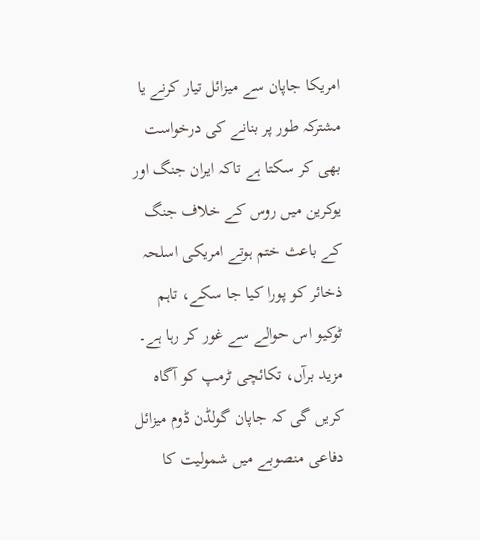امریکا جاپان سے میزائل تیار کرنے یا مشترکہ طور پر بنانے کی درخواست بھی کر سکتا ہے تاکہ ایران جنگ اور یوکرین میں روس کے خلاف جنگ کے باعث ختم ہوتے امریکی اسلحہ ذخائر کو پورا کیا جا سکے، تاہم ٹوکیو اس حوالے سے غور کر رہا ہے۔
مزید برآں، تکائچی ٹرمپ کو آگاہ کریں گی کہ جاپان گولڈن ڈوم میزائل دفاعی منصوبے میں شمولیت کا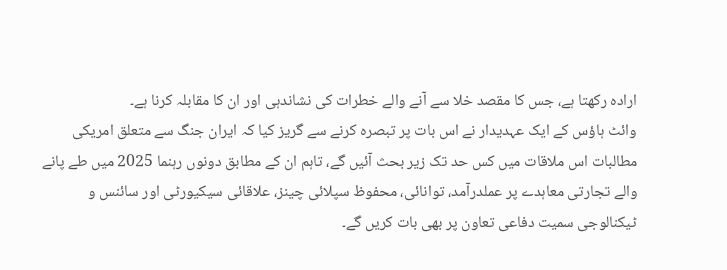ارادہ رکھتا ہے، جس کا مقصد خلا سے آنے والے خطرات کی نشاندہی اور ان کا مقابلہ کرنا ہے۔
وائٹ ہاؤس کے ایک عہدیدار نے اس بات پر تبصرہ کرنے سے گریز کیا کہ ایران جنگ سے متعلق امریکی مطالبات اس ملاقات میں کس حد تک زیر بحث آئیں گے، تاہم ان کے مطابق دونوں رہنما 2025 میں طے پانے والے تجارتی معاہدے پر عملدرآمد، توانائی، محفوظ سپلائی چینز، علاقائی سیکیورٹی اور سائنس و ٹیکنالوجی سمیت دفاعی تعاون پر بھی بات کریں گے۔